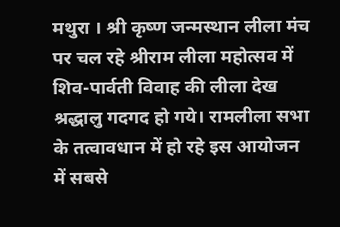मथुरा । श्री कृष्ण जन्मस्थान लीला मंच पर चल रहे श्रीराम लीला महोत्सव में शिव-पार्वती विवाह की लीला देख श्रद्धालु गदगद हो गये। रामलीला सभा के तत्वावधान में हो रहे इस आयोजन में सबसे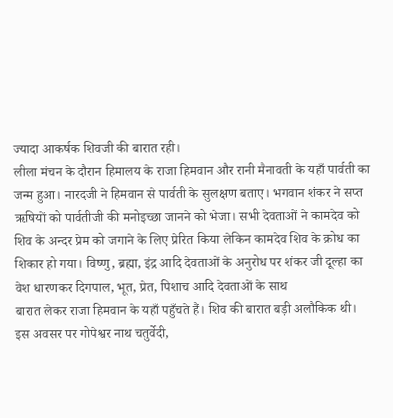ज्यादा आकर्षक शिवजी की बारात रही।
लीला मंचन के दौरान हिमालय के राजा हिमवान और रानी मैनावती के यहाँ पार्वती का जन्म हुआ। नारदजी ने हिमवान से पार्वती के सुलक्षण बताए। भगवान शंकर ने सप्त ऋषियों को पार्वतीजी की मनोइच्छा जानने को भेजा। सभी देवताओं ने कामदेव को शिव के अन्दर प्रेम को जगाने के लिए प्रेरित किया लेकिन कामदेव शिव के क्रोध का शिकार हो गया। विष्णु, ब्रह्मा, इंद्र आदि देवताओं के अनुरोध पर शंकर जी दूल्हा का वेश धारणकर दिगपाल, भूत, प्रेत, पिशाच आदि देवताओं के साथ
बारात लेकर राजा हिमवान के यहाँ पहुँचते हैं। शिव की बारात बड़ी अलौकिक थी। इस अवसर पर गोपेश्वर नाथ चतुर्वेदी,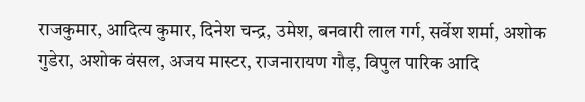राजकुमार, आदित्य कुमार, दिनेश चन्द्र, उमेश, बनवारी लाल गर्ग, सर्वेश शर्मा, अशोक गुडेरा, अशोक वंसल, अजय मास्टर, राजनारायण गौड़, विपुल पारिक आदि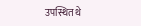उपस्थित थे